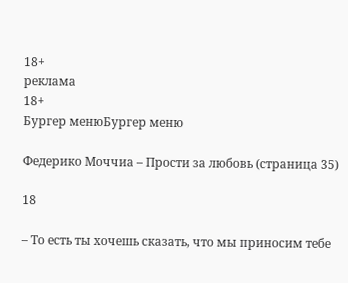18+
реклама
18+
Бургер менюБургер меню

Федерико Моччиа – Прости за любовь (страница 35)

18

– То есть ты хочешь сказать, что мы приносим тебе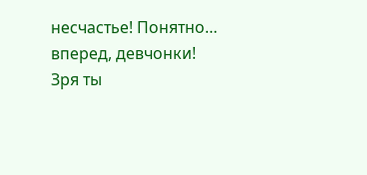несчастье! Понятно… вперед, девчонки! Зря ты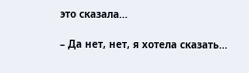это сказала…

– Да нет, нет, я хотела сказать…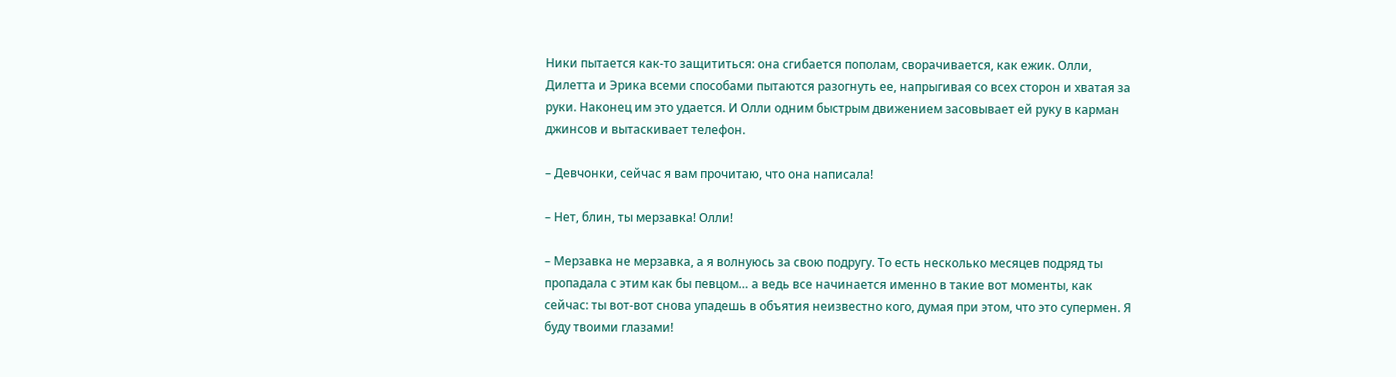Ники пытается как-то защититься: она сгибается пополам, сворачивается, как ежик. Олли, Дилетта и Эрика всеми способами пытаются разогнуть ее, напрыгивая со всех сторон и хватая за руки. Наконец им это удается. И Олли одним быстрым движением засовывает ей руку в карман джинсов и вытаскивает телефон.

– Девчонки, сейчас я вам прочитаю, что она написала!

– Нет, блин, ты мерзавка! Олли!

– Мерзавка не мерзавка, а я волнуюсь за свою подругу. То есть несколько месяцев подряд ты пропадала с этим как бы певцом… а ведь все начинается именно в такие вот моменты, как сейчас: ты вот-вот снова упадешь в объятия неизвестно кого, думая при этом, что это супермен. Я буду твоими глазами!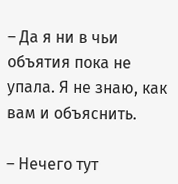– Да я ни в чьи объятия пока не упала. Я не знаю, как вам и объяснить.

– Нечего тут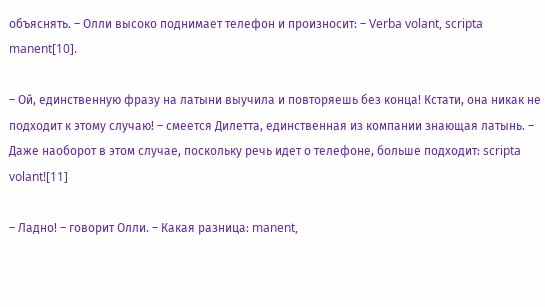объяснять. – Олли высоко поднимает телефон и произносит: – Verba volant, scripta manent[10].

– Ой, единственную фразу на латыни выучила и повторяешь без конца! Кстати, она никак не подходит к этому случаю! – смеется Дилетта, единственная из компании знающая латынь. – Даже наоборот в этом случае, поскольку речь идет о телефоне, больше подходит: scripta volant![11]

– Ладно! – говорит Олли. – Какая разница: manent,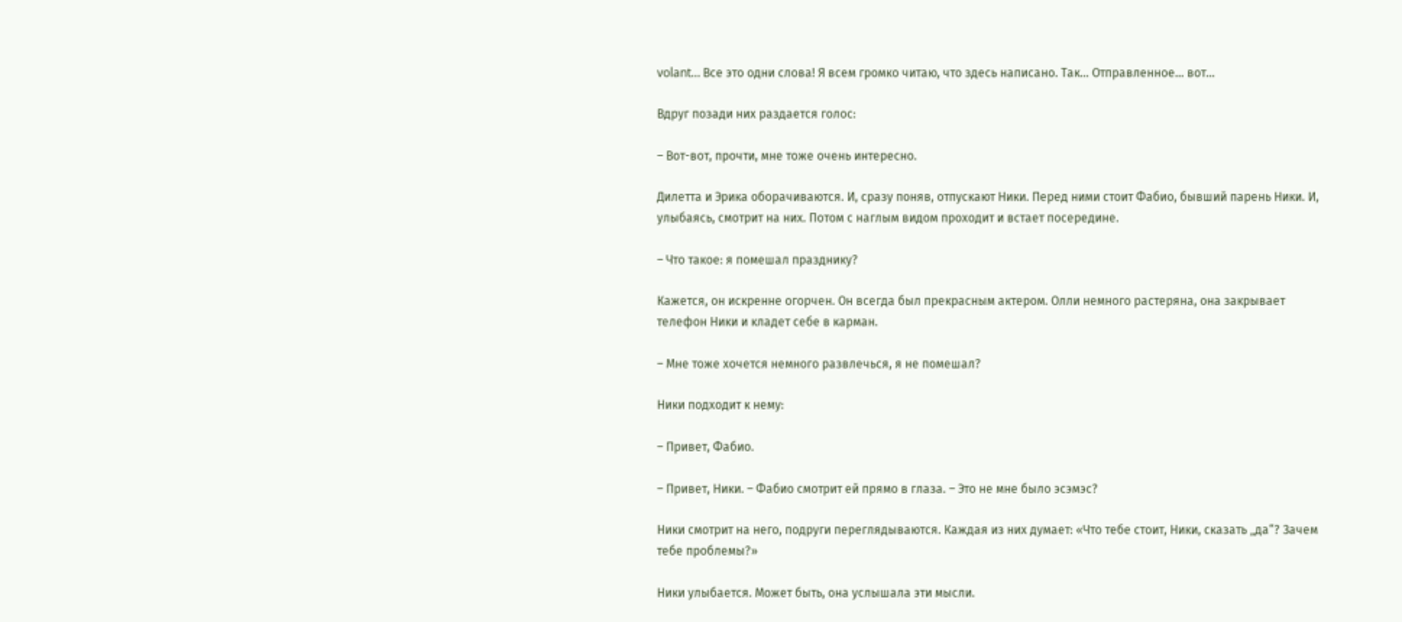volant… Все это одни слова! Я всем громко читаю, что здесь написано. Так… Отправленное… вот…

Вдруг позади них раздается голос:

– Вот-вот, прочти, мне тоже очень интересно.

Дилетта и Эрика оборачиваются. И, сразу поняв, отпускают Ники. Перед ними стоит Фабио, бывший парень Ники. И, улыбаясь, смотрит на них. Потом с наглым видом проходит и встает посередине.

– Что такое: я помешал празднику?

Кажется, он искренне огорчен. Он всегда был прекрасным актером. Олли немного растеряна, она закрывает телефон Ники и кладет себе в карман.

– Мне тоже хочется немного развлечься, я не помешал?

Ники подходит к нему:

– Привет, Фабио.

– Привет, Ники. – Фабио смотрит ей прямо в глаза. – Это не мне было эсэмэс?

Ники смотрит на него, подруги переглядываются. Каждая из них думает: «Что тебе стоит, Ники, сказать „да“? Зачем тебе проблемы?»

Ники улыбается. Может быть, она услышала эти мысли.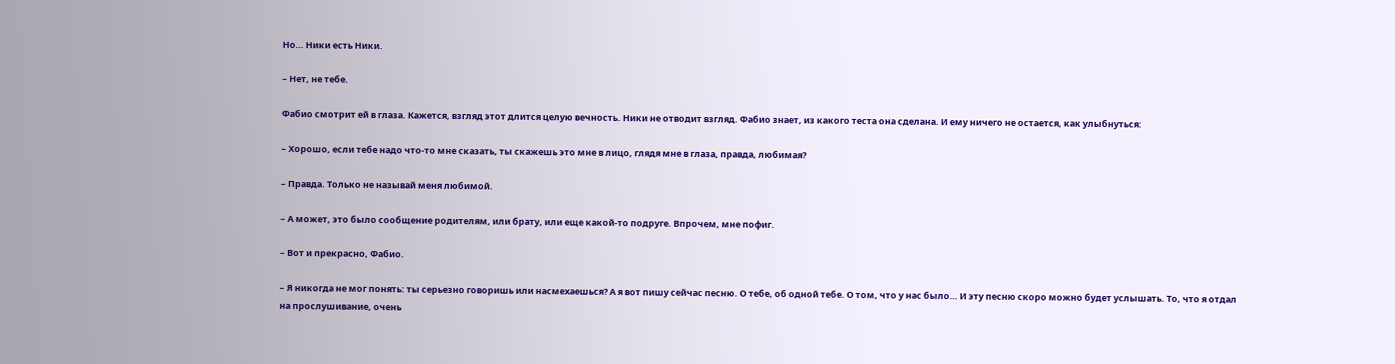Но… Ники есть Ники.

– Нет, не тебе.

Фабио смотрит ей в глаза. Кажется, взгляд этот длится целую вечность. Ники не отводит взгляд. Фабио знает, из какого теста она сделана. И ему ничего не остается, как улыбнуться:

– Хорошо, если тебе надо что-то мне сказать, ты скажешь это мне в лицо, глядя мне в глаза, правда, любимая?

– Правда. Только не называй меня любимой.

– А может, это было сообщение родителям, или брату, или еще какой-то подруге. Впрочем, мне пофиг.

– Вот и прекрасно, Фабио.

– Я никогда не мог понять: ты серьезно говоришь или насмехаешься? А я вот пишу сейчас песню. О тебе, об одной тебе. О том, что у нас было… И эту песню скоро можно будет услышать. То, что я отдал на прослушивание, очень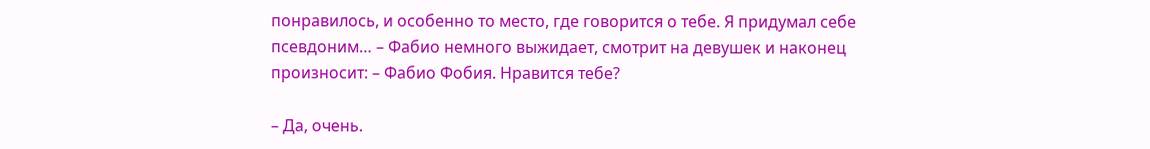понравилось, и особенно то место, где говорится о тебе. Я придумал себе псевдоним… – Фабио немного выжидает, смотрит на девушек и наконец произносит: – Фабио Фобия. Нравится тебе?

– Да, очень.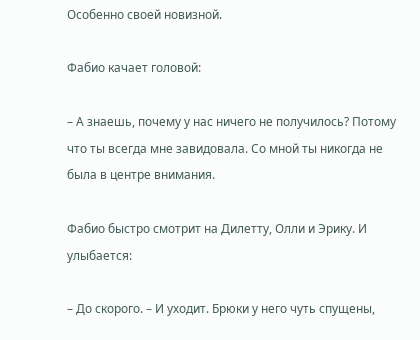Особенно своей новизной.

Фабио качает головой:

– А знаешь, почему у нас ничего не получилось? Потому что ты всегда мне завидовала. Со мной ты никогда не была в центре внимания.

Фабио быстро смотрит на Дилетту, Олли и Эрику. И улыбается:

– До скорого. – И уходит. Брюки у него чуть спущены,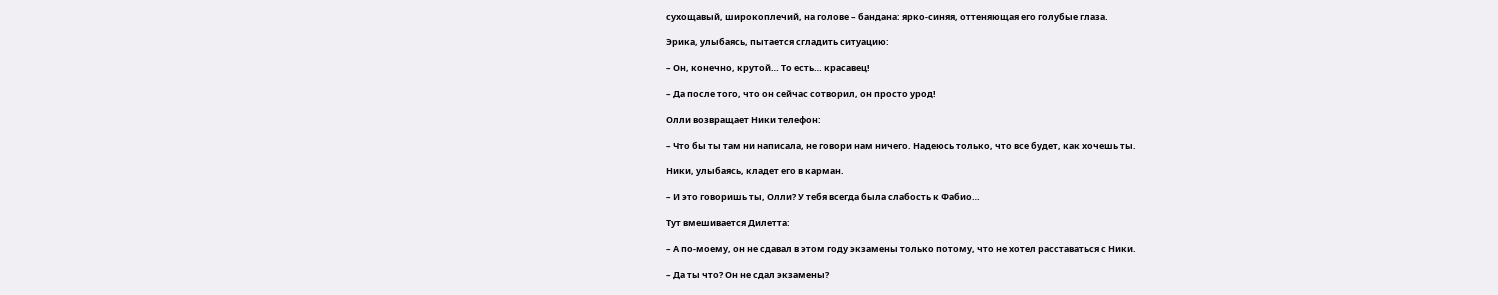сухощавый, широкоплечий, на голове – бандана: ярко-синяя, оттеняющая его голубые глаза.

Эрика, улыбаясь, пытается сгладить ситуацию:

– Он, конечно, крутой… То есть… красавец!

– Да после того, что он сейчас сотворил, он просто урод!

Олли возвращает Ники телефон:

– Что бы ты там ни написала, не говори нам ничего. Надеюсь только, что все будет, как хочешь ты.

Ники, улыбаясь, кладет его в карман.

– И это говоришь ты, Олли? У тебя всегда была слабость к Фабио…

Тут вмешивается Дилетта:

– А по-моему, он не сдавал в этом году экзамены только потому, что не хотел расставаться с Ники.

– Да ты что? Он не сдал экзамены?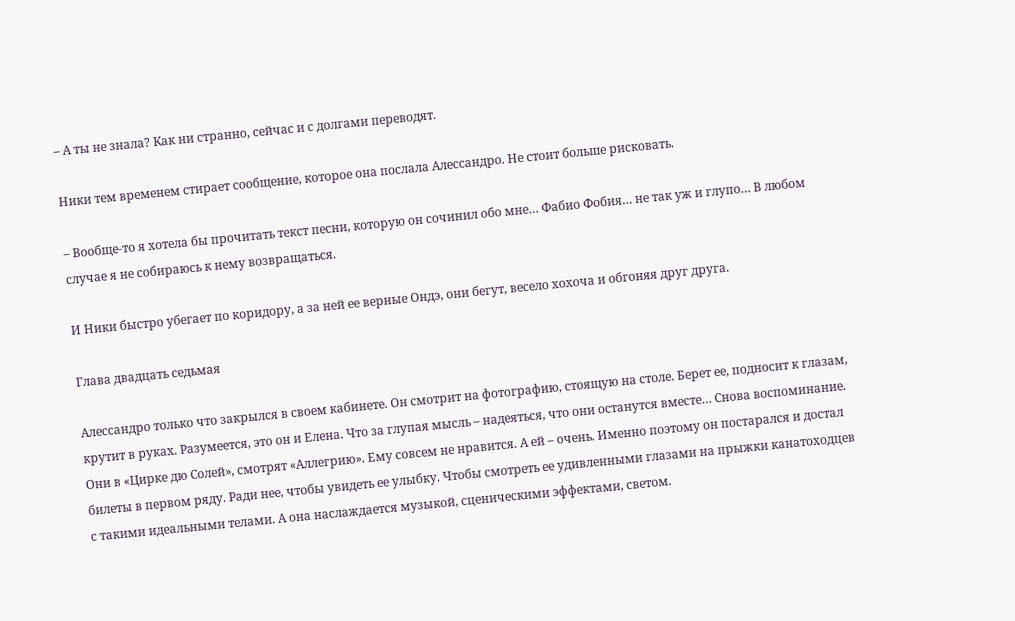– А ты не знала? Как ни странно, сейчас и с долгами переводят.

Ники тем временем стирает сообщение, которое она послала Алессандро. Не стоит больше рисковать.

– Вообще-то я хотела бы прочитать текст песни, которую он сочинил обо мне… Фабио Фобия… не так уж и глупо… В любом случае я не собираюсь к нему возвращаться.

И Ники быстро убегает по коридору, а за ней ее верные Ондэ, они бегут, весело хохоча и обгоняя друг друга.

Глава двадцать седьмая

Алессандро только что закрылся в своем кабинете. Он смотрит на фотографию, стоящую на столе. Берет ее, подносит к глазам, крутит в руках. Разумеется, это он и Елена. Что за глупая мысль – надеяться, что они останутся вместе… Снова воспоминание. Они в «Цирке дю Солей», смотрят «Аллегрию». Ему совсем не нравится. А ей – очень. Именно поэтому он постарался и достал билеты в первом ряду. Ради нее, чтобы увидеть ее улыбку. Чтобы смотреть ее удивленными глазами на прыжки канатоходцев с такими идеальными телами. А она наслаждается музыкой, сценическими эффектами, светом.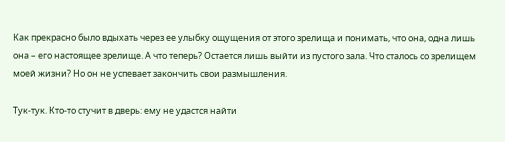Как прекрасно было вдыхать через ее улыбку ощущения от этого зрелища и понимать, что она, одна лишь она – его настоящее зрелище. А что теперь? Остается лишь выйти из пустого зала. Что сталось со зрелищем моей жизни? Но он не успевает закончить свои размышления.

Тук-тук. Кто-то стучит в дверь: ему не удастся найти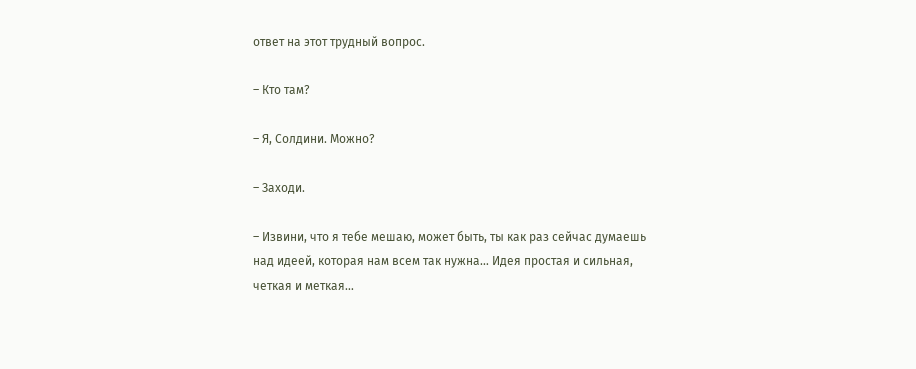ответ на этот трудный вопрос.

– Кто там?

– Я, Солдини. Можно?

– Заходи.

– Извини, что я тебе мешаю, может быть, ты как раз сейчас думаешь над идеей, которая нам всем так нужна… Идея простая и сильная, четкая и меткая…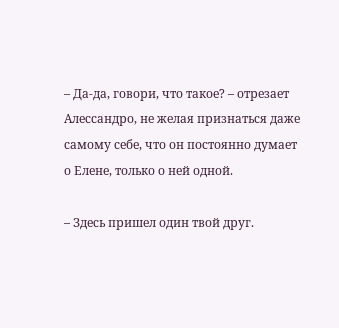– Да-да, говори, что такое? – отрезает Алессандро, не желая признаться даже самому себе, что он постоянно думает о Елене, только о ней одной.

– Здесь пришел один твой друг.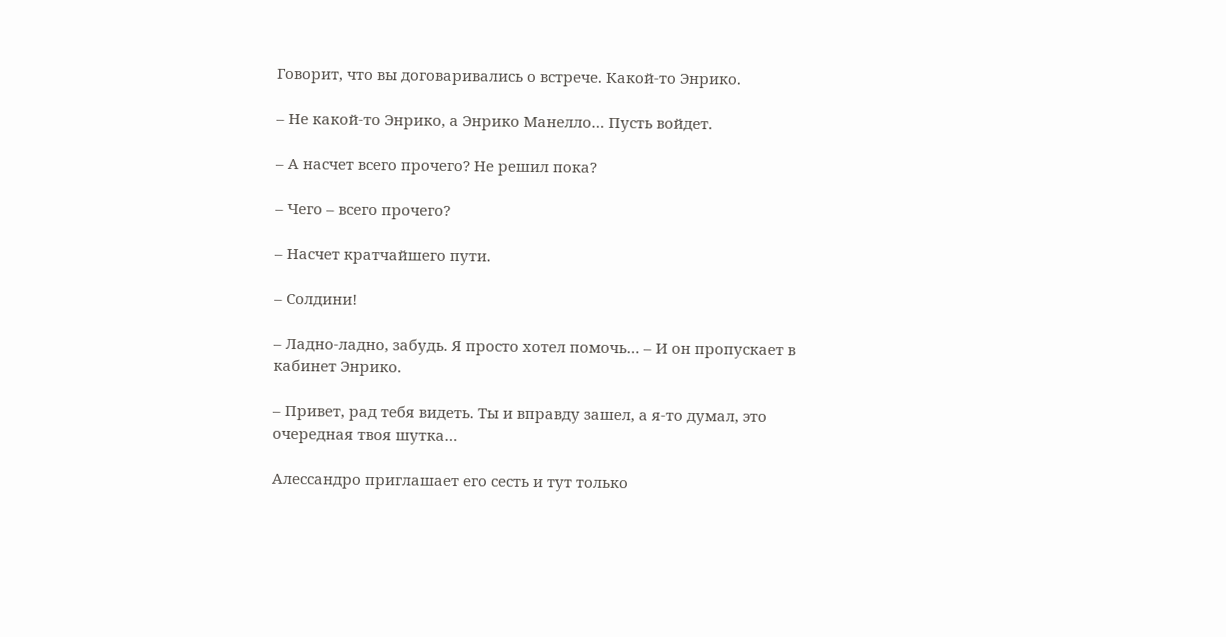Говорит, что вы договаривались о встрече. Какой-то Энрико.

– Не какой-то Энрико, а Энрико Манелло… Пусть войдет.

– А насчет всего прочего? Не решил пока?

– Чего – всего прочего?

– Насчет кратчайшего пути.

– Солдини!

– Ладно-ладно, забудь. Я просто хотел помочь… – И он пропускает в кабинет Энрико.

– Привет, рад тебя видеть. Ты и вправду зашел, а я-то думал, это очередная твоя шутка…

Алессандро приглашает его сесть и тут только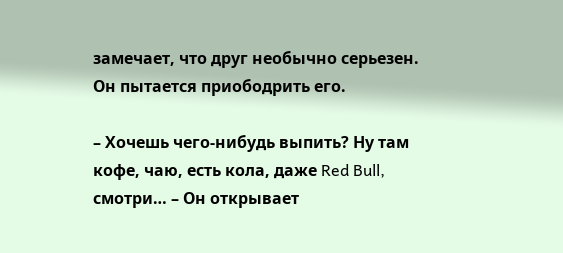замечает, что друг необычно серьезен. Он пытается приободрить его.

– Хочешь чего-нибудь выпить? Ну там кофе, чаю, есть кола, даже Red Bull, смотри… – Он открывает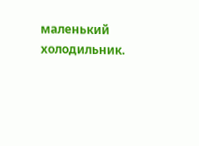маленький холодильник.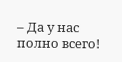– Да у нас полно всего!